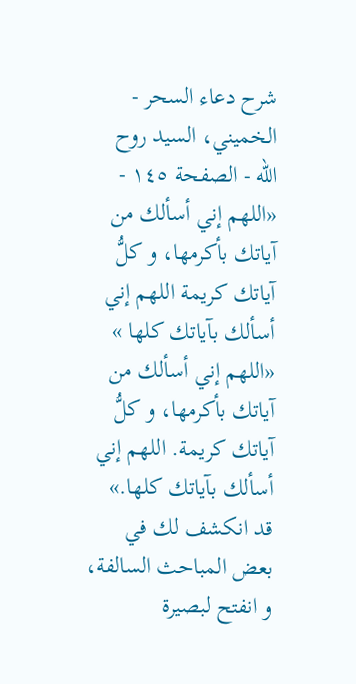شرح دعاء السحر - الخميني، السيد روح الله - الصفحة ١٤٥ - «اللهم إني أسألك من آياتك بأكرمها، و كلُّ آياتك كريمة اللهم إني أسألك بآياتك كلها »
«اللهم إني أسألك من آياتك بأكرمها، و كلُّ آياتك كريمة. اللهم إني أسألك بآياتك كلها.»
قد انكشف لك في بعض المباحث السالفة، و انفتح لبصيرة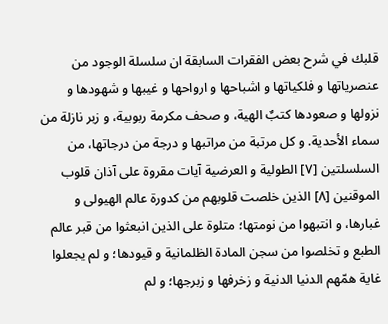قلبك في شرح بعض الفقرات السابقة ان سلسلة الوجود من عنصرياتها و فلكياتها و اشباحها و ارواحها و غيبها و شهودها و نزولها و صعودها كتبٌ الهية، و صحف مكرمة ربوبية، و زبر نازلة من سماء الأحدية. و كل مرتبة من مراتبها و درجة من درجاتها، من السلسلتين [٧] الطولية و العرضية آيات مقروة على آذان قلوب الموقنين [٨] الذين خلصت قلوبهم من كدورة عالم الهيولى و غبارها، و انتبهوا من نومتها؛ متلوة على الذين انبعثوا من قبر عالم الطبع و تخلصوا من سجن المادة الظلمانية و قيودها؛ و لم يجعلوا غاية همّهم الدنيا الدنية و زخرفها و زبرجها؛ و لم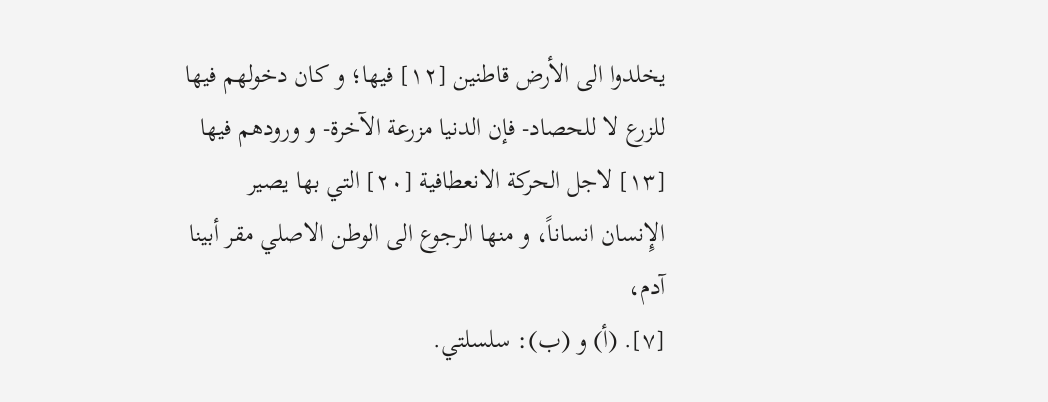يخلدوا الى الأرض قاطنين [١٢] فيها؛ و كان دخولهم فيها للزرع لا للحصاد- فإن الدنيا مزرعة الآخرة- و ورودهم فيها [١٣] لاجل الحركة الانعطافية [٢٠] التي بها يصير الإِنسان انساناً، و منها الرجوع الى الوطن الاصلي مقر أبينا آدم،
[٧]. (أ) و (ب): سلسلتي.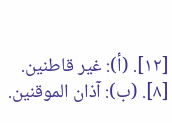[١٢]. (أ): غير قاطنين.
[٨]. (ب): آذان الموقنين.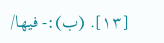[١٣]. (ب):- فيها/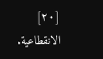[٢٠] الانقطاعية.